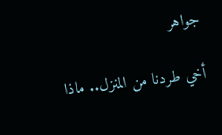جواهر

أخي طردنا من المنزل.. ماذا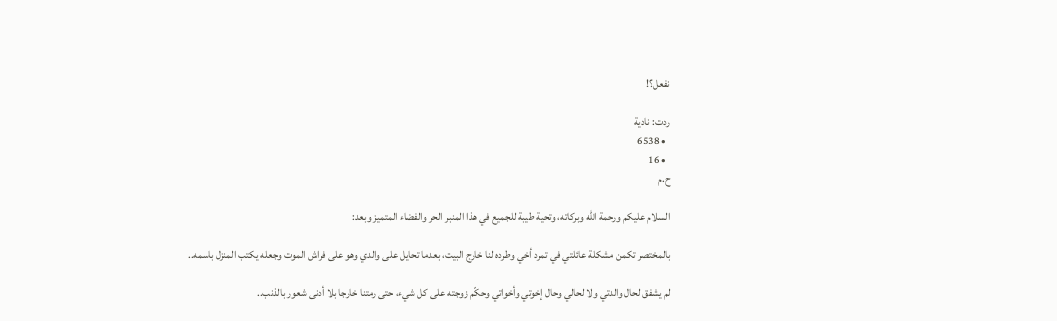نفعل؟!

ردت: نادية
  • 6538
  • 16
ح.م

السلام عليكم ورحمة الله وبركاته، وتحية طيبة للجميع في هذا المنبر الحر والفضاء المتميز وبعد:

بالمختصر تكمن مشكلة عائلتي في تمرد أخي وطرده لنا خارج البيت، بعدما تحايل على والدي وهو على فراش الموت وجعله يكتب المنزل باسمه..

لم يشفق لحال والدتي ولا لحالي وحال إخوتي وأخواتي وحكّم زوجته على كل شيء، حتى رمتنا خارجا بلا أدنى شعور بالذنب..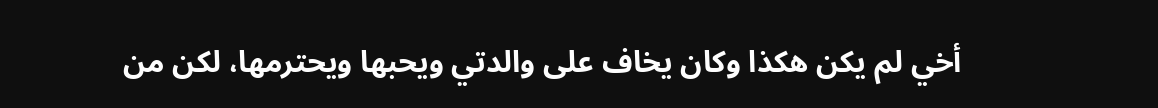أخي لم يكن هكذا وكان يخاف على والدتي ويحبها ويحترمها، لكن من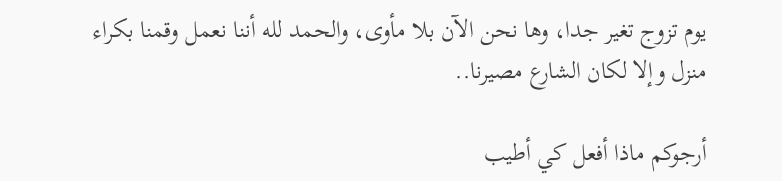يوم تزوج تغير جدا، وها نحن الآن بلا مأوى، والحمد لله أننا نعمل وقمنا بكراء منزل وإلا لكان الشارع مصيرنا..

أرجوكم ماذا أفعل كي أطيب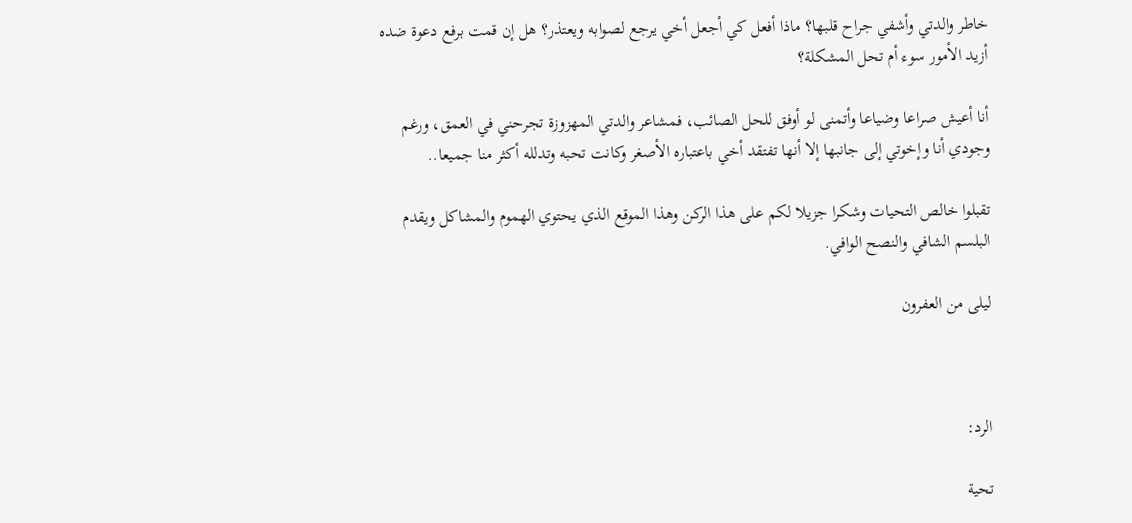خاطر والدتي وأشفي جراح قلبها؟ ماذا أفعل كي أجعل أخي يرجع لصوابه ويعتذر؟ هل إن قمت برفع دعوة ضده أزيد الأمور سوء أم تحل المشكلة؟

أنا أعيش صراعا وضياعا وأتمنى لو أوفق للحل الصائب، فمشاعر والدتي المهزوزة تجرحني في العمق، ورغم وجودي أنا وإخوتي إلى جانبها إلا أنها تفتقد أخي باعتباره الأصغر وكانت تحبه وتدلله أكثر منا جميعا..

تقبلوا خالص التحيات وشكرا جزيلا لكم على هذا الركن وهذا الموقع الذي يحتوي الهموم والمشاكل ويقدم البلسم الشافي والنصح الوافي.

ليلى من العفرون



الرد:

تحية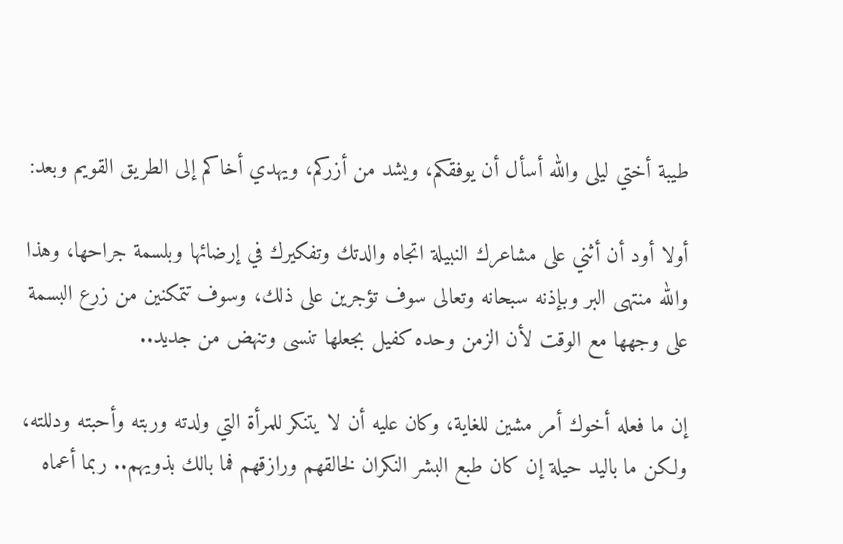طيبة أختي ليلى والله أسأل أن يوفقكم، ويشد من أزركم، ويهدي أخاكم إلى الطريق القويم وبعد:

أولا أود أن أثني على مشاعرك النبيلة اتجاه والدتك وتفكيرك في إرضائها وبلسمة جراحها، وهذا والله منتهى البر وبإذنه سبحانه وتعالى سوف تؤجرين على ذلك، وسوف تتمكنين من زرع البسمة على وجهها مع الوقت لأن الزمن وحده كفيل بجعلها تنسى وتنهض من جديد..

إن ما فعله أخوك أمر مشين للغاية، وكان عليه أن لا يتنكر للمرأة التي ولدته وربته وأحبته ودللته، ولكن ما باليد حيلة إن كان طبع البشر النكران لخالقهم ورازقهم فما بالك بذويهم.. ربما أعماه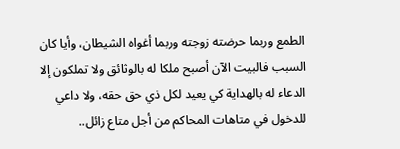الطمع وربما حرضته زوجته وربما أغواه الشيطان، وأيا كان السبب فالبيت الآن أصبح ملكا له بالوثائق ولا تملكون إلا الدعاء له بالهداية كي يعيد لكل ذي حق حقه، ولا داعي للدخول في متاهات المحاكم من أجل متاع زائل..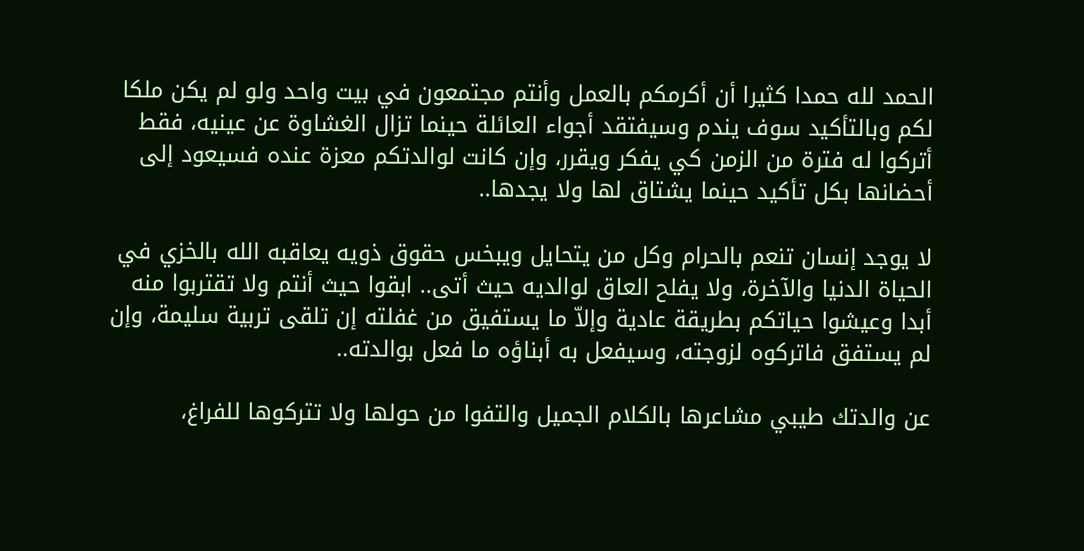الحمد لله حمدا كثيرا أن أكرمكم بالعمل وأنتم مجتمعون في بيت واحد ولو لم يكن ملكا لكم وبالتأكيد سوف يندم وسيفتقد أجواء العائلة حينما تزال الغشاوة عن عينيه، فقط أتركوا له فترة من الزمن كي يفكر ويقرر، وإن كانت لوالدتكم معزة عنده فسيعود إلى أحضانها بكل تأكيد حينما يشتاق لها ولا يجدها..

لا يوجد إنسان تنعم بالحرام وكل من يتحايل ويبخس حقوق ذويه يعاقبه الله بالخزي في الحياة الدنيا والآخرة، ولا يفلح العاق لوالديه حيث أتى.. ابقوا حيث أنتم ولا تقتربوا منه أبدا وعيشوا حياتكم بطريقة عادية وإلاّ ما يستفيق من غفلته إن تلقى تربية سليمة، وإن لم يستفق فاتركوه لزوجته، وسيفعل به أبناؤه ما فعل بوالدته..

عن والدتك طيبي مشاعرها بالكلام الجميل والتفوا من حولها ولا تتركوها للفراغ،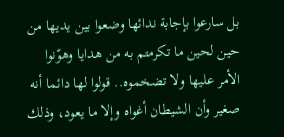بل سارعوا بإجابة ندائها وضعوا بين يديها من حين لحين ما تكرمتم به من هدايا وهوّنوا الأمر عليها ولا تضخموه.. قولوا لها دائما أنه صغير وأن الشيطان أغواه وإلا ما يعود، وذلك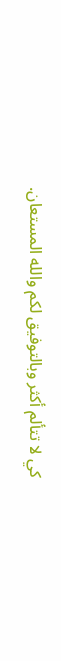كي لا تتألم أكثر وبالتوفيق لكم والله المستعان.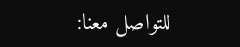للتواصل معنا: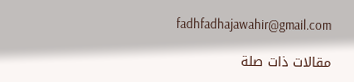fadhfadhajawahir@gmail.com

مقالات ذات صلة